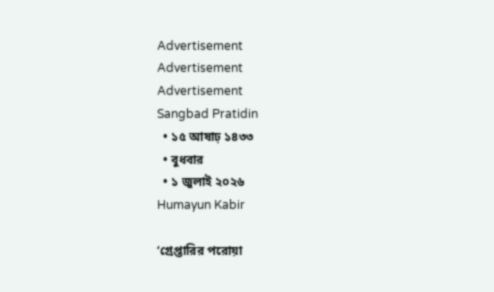Advertisement
Advertisement
Advertisement
Sangbad Pratidin
  • ১৫ আষাঢ় ১৪৩৩
  • বুধবার
  • ১ জুলাই ২০২৬
Humayun Kabir

‘গ্রেপ্তারির পরোয়া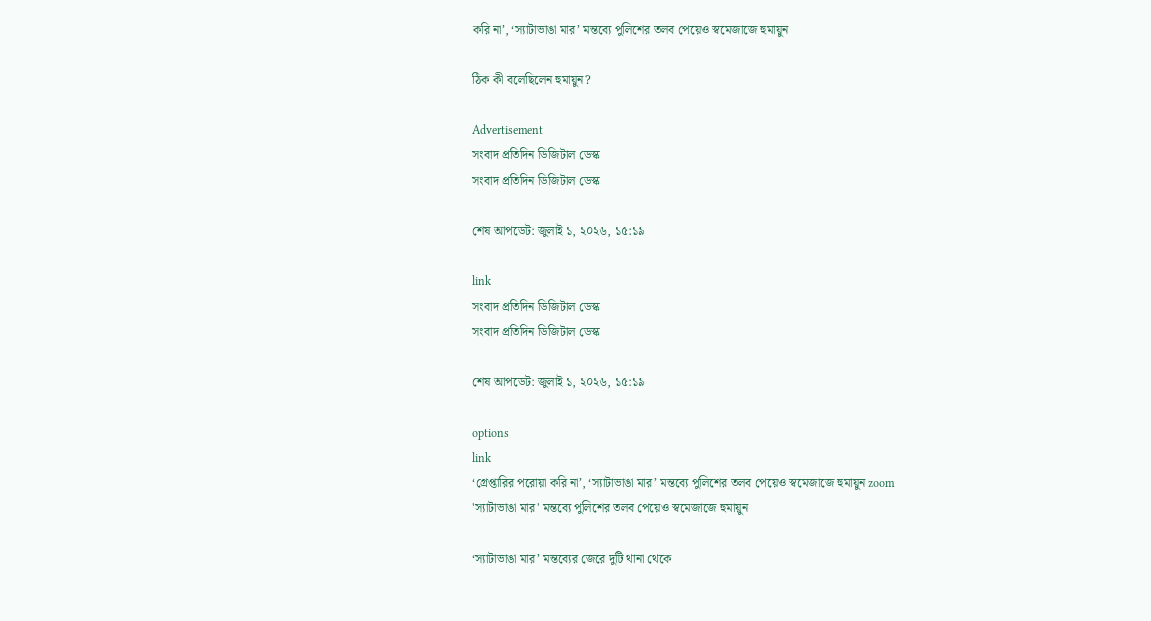করি না’, ‘স্যাটাভাঙা মার’ মন্তব্যে পুলিশের তলব পেয়েও স্বমেজাজে হুমায়ুন

ঠিক কী বলেছিলেন হুমায়ুন?

Advertisement
সংবাদ প্রতিদিন ডিজিটাল ডেস্ক
সংবাদ প্রতিদিন ডিজিটাল ডেস্ক

শেষ আপডেট: জুলাই ১, ২০২৬, ১৫:১৯

link
সংবাদ প্রতিদিন ডিজিটাল ডেস্ক
সংবাদ প্রতিদিন ডিজিটাল ডেস্ক

শেষ আপডেট: জুলাই ১, ২০২৬, ১৫:১৯

options
link
‘গ্রেপ্তারির পরোয়া করি না’, ‘স্যাটাভাঙা মার’ মন্তব্যে পুলিশের তলব পেয়েও স্বমেজাজে হুমায়ুন zoom
'স্যাটাভাঙা মার' মন্তব্যে পুলিশের তলব পেয়েও স্বমেজাজে হুমায়ুন

‘স্যাটাভাঙা মার’ মন্তব্যের জেরে দুটি থানা থেকে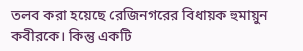তলব করা হয়েছে রেজিনগরের বিধায়ক হুমায়ুন কবীরকে। কিন্তু একটি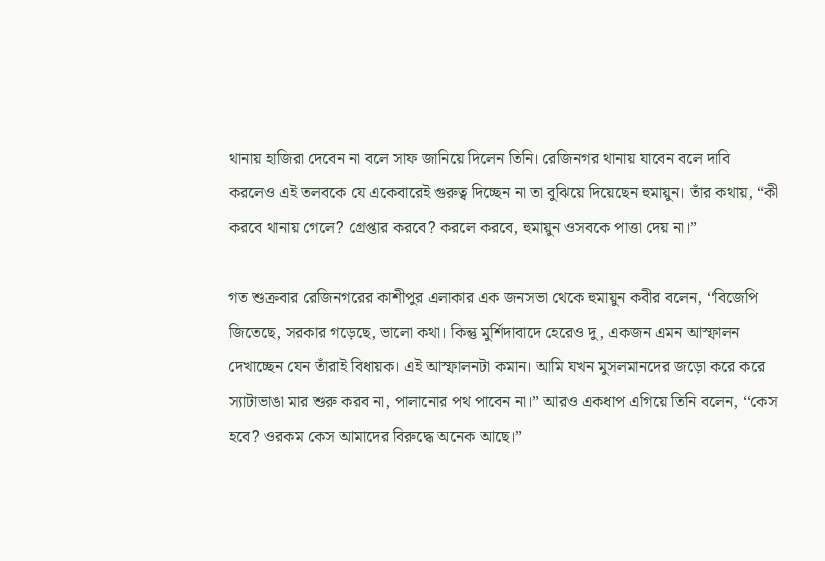থানায় হাজিরা দেবেন না বলে সাফ জানিয়ে দিলেন তিনি। রেজিনগর থানায় যাবেন বলে দাবি করলেও এই তলবকে যে একেবারেই গুরুত্ব দিচ্ছেন না তা বুঝিয়ে দিয়েছেন হুমায়ুন। তাঁর কথায়, “কী করবে থানায় গেলে? গ্রেপ্তার করবে? করলে করবে, হুমায়ুন ওসবকে পাত্তা দেয় না।”

গত শুক্রবার রেজিনগরের কাশীপুর এলাকার এক জনসভা থেকে হুমায়ুন কবীর বলেন, ‘‘বিজেপি জিতেছে, সরকার গড়েছে, ভালো কথা। কিন্তু মুর্শিদাবাদে হেরেও দু, একজন এমন আস্ফালন দেখাচ্ছেন যেন তাঁরাই বিধায়ক। এই আস্ফালনটা কমান। আমি যখন মুসলমানদের জড়ো করে করে স্যাটাভাঙা মার শুরু করব না, পালানোর পথ পাবেন না।” আরও একধাপ এগিয়ে তিনি বলেন, ‘‘কেস হবে? ওরকম কেস আমাদের বিরুদ্ধে অনেক আছে।”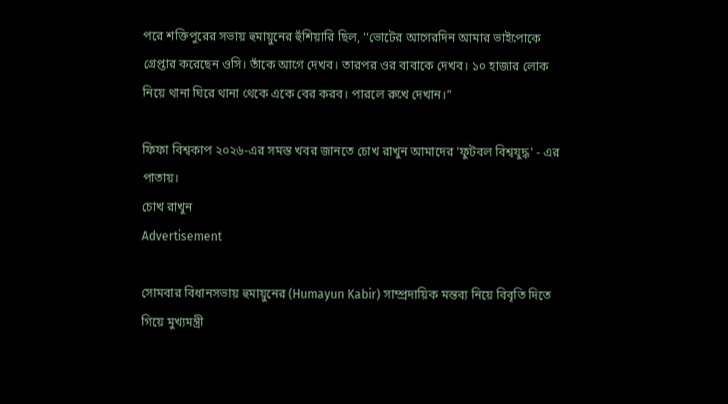পরে শক্তিপুরের সভায় হুমায়ুনের হুঁশিয়ারি ছিল, ‘‘ভোটের আগেরদিন আমার ভাইপোকে গ্রেপ্তার করেছেন ওসি। তাঁকে আগে দেখব। তারপর ওর বাবাকে দেখব। ১০ হাজার লোক নিয়ে থানা ঘিরে থানা থেকে একে বের করব। পারলে রুখে দেখান।”

ফিফা বিশ্বকাপ ২০২৬-এর সমস্ত খবর জানতে চোখ রাখুন আমাদের 'ফুটবল বিশ্বযুদ্ধ' - এর পাতায়।
চোখ রাখুন
Advertisement

সোমবার বিধানসভায় হুমায়ুনের (Humayun Kabir) সাম্প্রদায়িক মন্তব্য নিয়ে বিবৃতি দিতে গিয়ে মুখ্যমন্ত্রী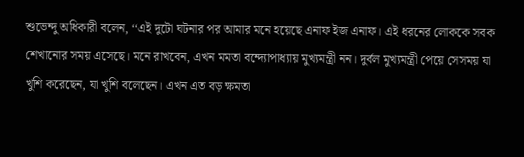শুভেন্দু অধিকারী বলেন, ‘‘এই দুটো ঘটনার পর আমার মনে হয়েছে এনাফ ইজ এনাফ। এই ধরনের লোককে সবক শেখানোর সময় এসেছে। মনে রাখবেন, এখন মমতা বন্দ্যোপাধ্যায় মুখ্যমন্ত্রী নন। দুর্বল মুখ্যমন্ত্রী পেয়ে সেসময় যা খুশি করেছেন, যা খুশি বলেছেন। এখন এত বড় ক্ষমতা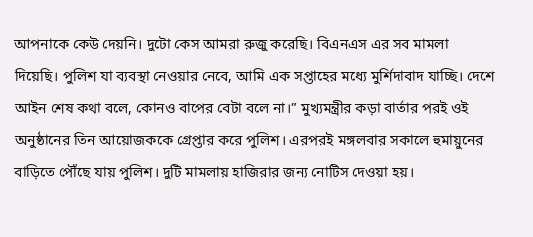আপনাকে কেউ দেয়নি। দুটো কেস আমরা রুজু করেছি। বিএনএস এর সব মামলা দিয়েছি। পুলিশ যা ব্যবস্থা নেওয়ার নেবে, আমি এক সপ্তাহের মধ্যে মুর্শিদাবাদ যাচ্ছি। দেশে আইন শেষ কথা বলে, কোনও বাপের বেটা বলে না।” মুখ্যমন্ত্রীর কড়া বার্তার পরই ওই অনুষ্ঠানের তিন আয়োজককে গ্রেপ্তার করে পুলিশ। এরপরই মঙ্গলবার সকালে হুমায়ুনের বাড়িতে পৌঁছে যায় পুলিশ। দুটি মামলায় হাজিরার জন্য নোটিস দেওয়া হয়।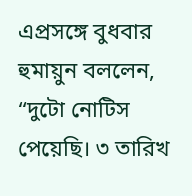এপ্রসঙ্গে বুধবার হুমায়ুন বললেন, “দুটো নোটিস পেয়েছি। ৩ তারিখ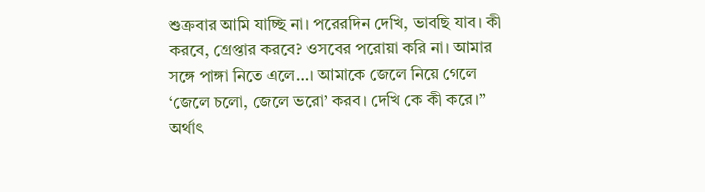শুক্রবার আমি যাচ্ছি না। পরেরদিন দেখি, ভাবছি যাব। কী করবে, গ্রেপ্তার করবে? ওসবের পরোয়া করি না। আমার সঙ্গে পাঙ্গা নিতে এলে…। আমাকে জেলে নিয়ে গেলে ‘জেলে চলো, জেলে ভরো’ করব। দেখি কে কী করে।” অর্থাৎ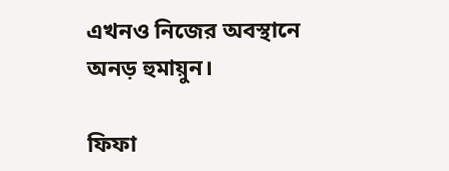এখনও নিজের অবস্থানে অনড় হুমায়ুন।

ফিফা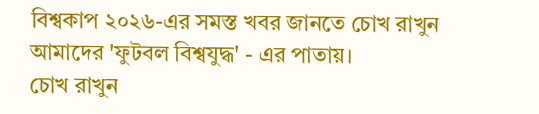বিশ্বকাপ ২০২৬-এর সমস্ত খবর জানতে চোখ রাখুন আমাদের 'ফুটবল বিশ্বযুদ্ধ' - এর পাতায়।
চোখ রাখুন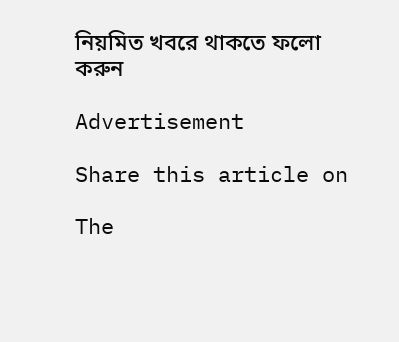নিয়মিত খবরে থাকতে ফলো করুন

Advertisement

Share this article on

The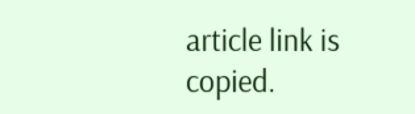article link is copied.